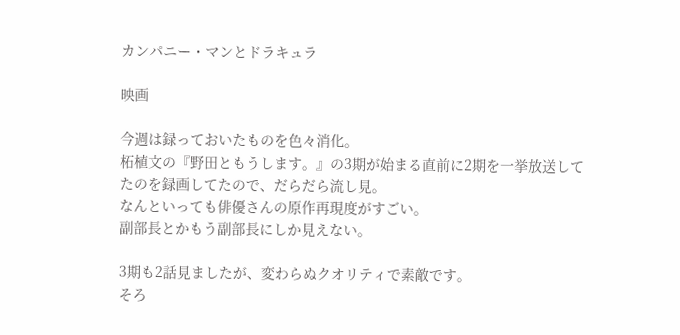カンパニー・マンとドラキュラ

映画

今週は録っておいたものを色々消化。
柘植文の『野田ともうします。』の3期が始まる直前に2期を一挙放送してたのを録画してたので、だらだら流し見。
なんといっても俳優さんの原作再現度がすごい。
副部長とかもう副部長にしか見えない。

3期も2話見ましたが、変わらぬクオリティで素敵です。
そろ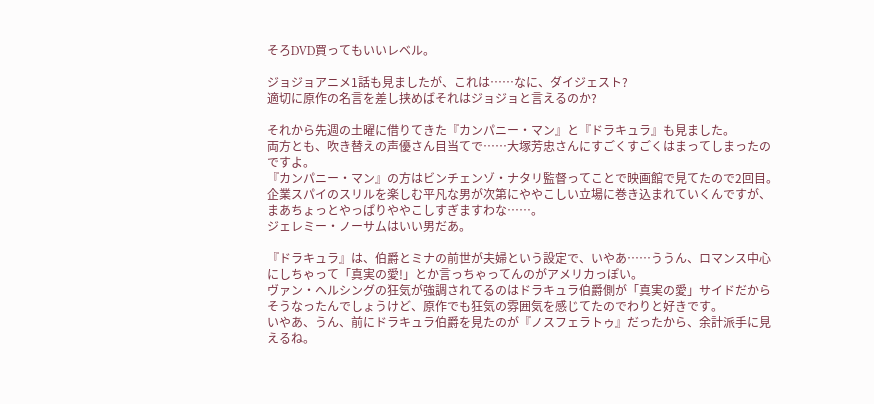そろDVD買ってもいいレベル。

ジョジョアニメ1話も見ましたが、これは……なに、ダイジェスト?
適切に原作の名言を差し挟めばそれはジョジョと言えるのか?

それから先週の土曜に借りてきた『カンパニー・マン』と『ドラキュラ』も見ました。
両方とも、吹き替えの声優さん目当てで……大塚芳忠さんにすごくすごくはまってしまったのですよ。
『カンパニー・マン』の方はビンチェンゾ・ナタリ監督ってことで映画館で見てたので2回目。
企業スパイのスリルを楽しむ平凡な男が次第にややこしい立場に巻き込まれていくんですが、まあちょっとやっぱりややこしすぎますわな……。
ジェレミー・ノーサムはいい男だあ。

『ドラキュラ』は、伯爵とミナの前世が夫婦という設定で、いやあ……ううん、ロマンス中心にしちゃって「真実の愛!」とか言っちゃってんのがアメリカっぽい。
ヴァン・ヘルシングの狂気が強調されてるのはドラキュラ伯爵側が「真実の愛」サイドだからそうなったんでしょうけど、原作でも狂気の雰囲気を感じてたのでわりと好きです。
いやあ、うん、前にドラキュラ伯爵を見たのが『ノスフェラトゥ』だったから、余計派手に見えるね。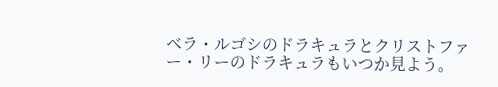ベラ・ルゴシのドラキュラとクリストファー・リーのドラキュラもいつか見よう。